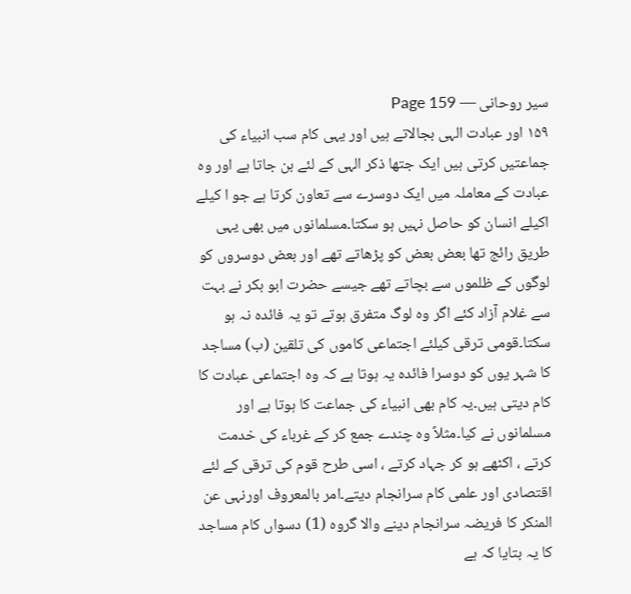سیر روحانی — Page 159
۱۵۹ اور عبادت الہی بجالاتے ہیں اور یہی کام سب انبیاء کی جماعتیں کرتی ہیں ایک جتھا ذکر الہی کے لئے بن جاتا ہے اور وہ عبادت کے معاملہ میں ایک دوسرے سے تعاون کرتا ہے جو ا کیلے اکیلے انسان کو حاصل نہیں ہو سکتا۔مسلمانوں میں بھی یہی طریق رائج تھا بعض بعض کو پڑھاتے تھے اور بعض دوسروں کو لوگوں کے ظلموں سے بچاتے تھے جیسے حضرت ابو بکر نے بہت سے غلام آزاد کئے اگر وہ لوگ متفرق ہوتے تو یہ فائدہ نہ ہو سکتا۔قومی ترقی کیلئے اجتماعی کاموں کی تلقین (ب) مساجد کا شہر یوں کو دوسرا فائدہ یہ ہوتا ہے کہ وہ اجتماعی عبادت کا کام دیتی ہیں۔یہ کام بھی انبیاء کی جماعت کا ہوتا ہے اور مسلمانوں نے کیا۔مثلاً وہ چندے جمع کر کے غرباء کی خدمت کرتے ، اکٹھے ہو کر جہاد کرتے ، اسی طرح قوم کی ترقی کے لئے اقتصادی اور علمی کام سرانجام دیتے۔امر بالمعروف اورنہی عن المنکر کا فریضہ سرانجام دینے والا گروہ (1) دسواں کام مساجد کا یہ بتایا کہ ہے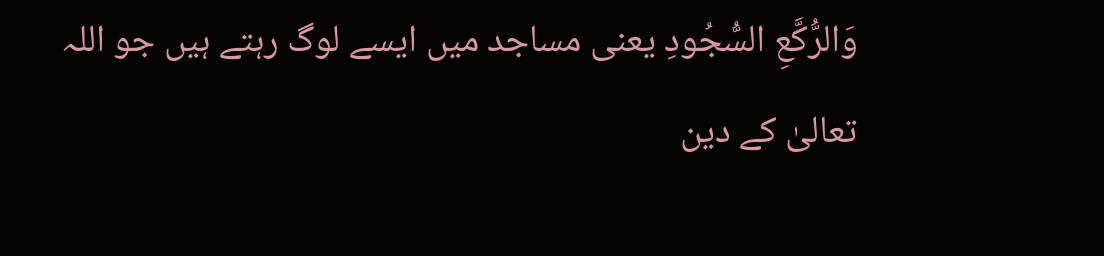وَالرُّكَّعِ السُّجُودِ یعنی مساجد میں ایسے لوگ رہتے ہیں جو اللہ تعالیٰ کے دین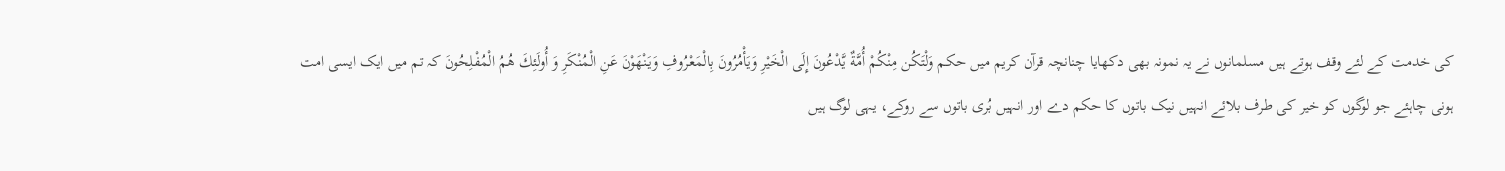کی خدمت کے لئے وقف ہوتے ہیں مسلمانوں نے یہ نمونہ بھی دکھایا چنانچہ قرآن کریم میں حکم وَلْتَكُن مِنْكُمْ أُمَّةٌ يَّدْعُونَ إِلَى الْخَيْرِ وَيَأْمُرُونَ بِالْمَعْرُوفِ وَيَنْهَوْنَ عَنِ الْمُنْكَرِ وَ أُولَئِكَ هُمُ الْمُفْلِحُونَ کہ تم میں ایک ایسی امت ہونی چاہئے جو لوگوں کو خیر کی طرف بلائے انہیں نیک باتوں کا حکم دے اور انہیں بُری باتوں سے روکے، یہی لوگ ہیں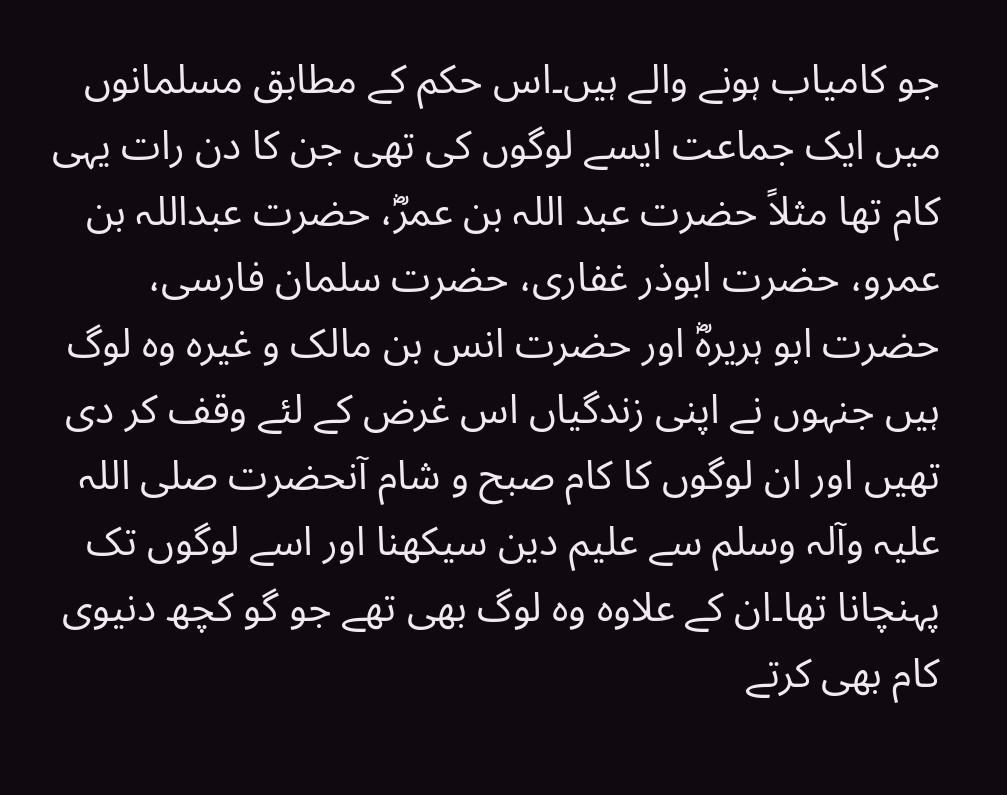جو کامیاب ہونے والے ہیں۔اس حکم کے مطابق مسلمانوں میں ایک جماعت ایسے لوگوں کی تھی جن کا دن رات یہی کام تھا مثلاً حضرت عبد اللہ بن عمرؓ، حضرت عبداللہ بن عمرو، حضرت ابوذر غفاری، حضرت سلمان فارسی، حضرت ابو ہریرہؓ اور حضرت انس بن مالک و غیرہ وہ لوگ ہیں جنہوں نے اپنی زندگیاں اس غرض کے لئے وقف کر دی تھیں اور ان لوگوں کا کام صبح و شام آنحضرت صلی اللہ علیہ وآلہ وسلم سے علیم دین سیکھنا اور اسے لوگوں تک پہنچانا تھا۔ان کے علاوہ وہ لوگ بھی تھے جو گو کچھ دنیوی کام بھی کرتے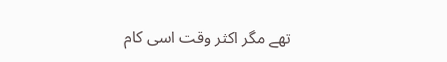تھے مگر اکثر وقت اسی کام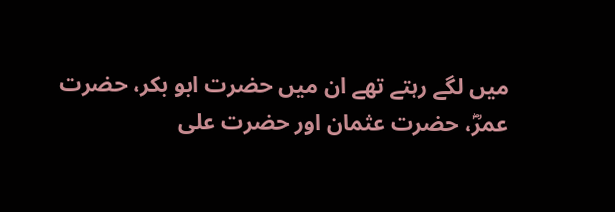میں لگے رہتے تھے ان میں حضرت ابو بکر، حضرت عمرؓ، حضرت عثمان اور حضرت علی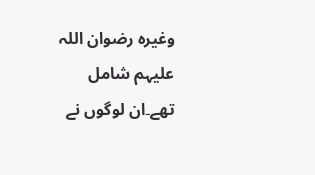وغیرہ رضوان اللہ علیہم شامل تھے۔ان لوگوں نے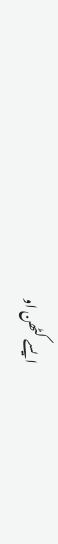ایسے کٹھن او